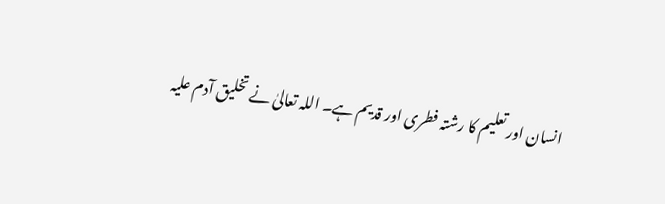انسان اور تعلیم کا رشتہ فطری اور قدیم ہے۔ اللہ تعالیٰ نے تخلیق آدم علیہ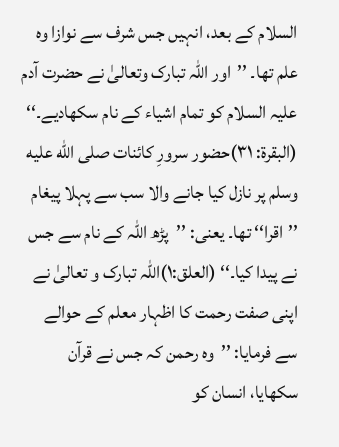السلام کے بعد، انہیں جس شرف سے نوازا وہ علم تھا۔ ’’اور اللہ تبارک وتعالیٰ نے حضرت آدم علیہ السلام کو تمام اشیاء کے نام سکھادیے۔‘‘ (البقرۃ: ۳۱)حضور سرورِ کائنات صلى الله عليه وسلم پر نازل کیا جانے والا سب سے پہلا پیغام ’’اقرا‘‘ تھا۔ یعنی: ’’پڑھ اللہ کے نام سے جس نے پیدا کیا۔‘‘ (العلق:۱)اللہ تبارک و تعالیٰ نے اپنی صفت رحمت کا اظہار معلم کے حوالے سے فرمایا: ’’وہ رحمن کہ جس نے قرآن سکھایا، انسان کو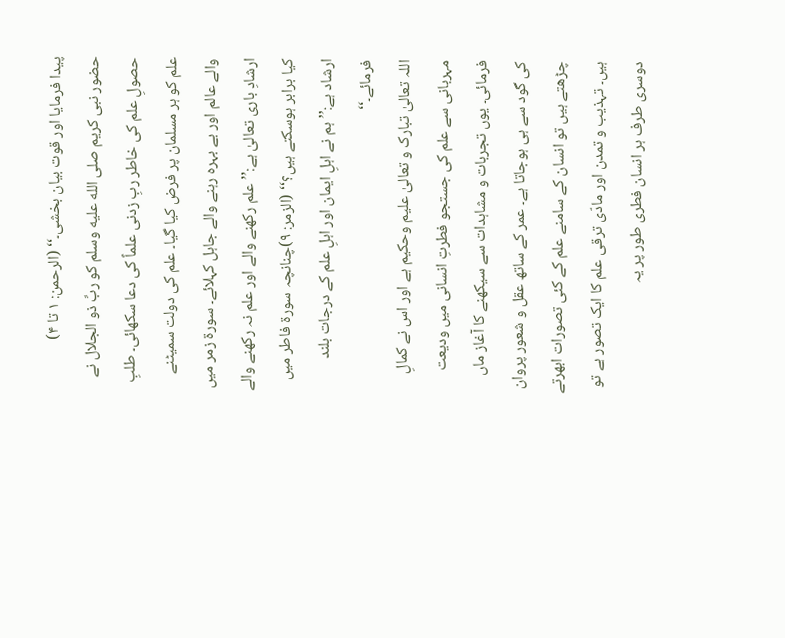پیدا فرمایا اور قوت بیان بخشی۔‘‘ (الرحمن: ۱ تا ۴)
حضور نبی کریم صلى الله عليه وسلم کو ربِّ ذو الجلال نے حصولِ علم کی خاطر ربِ زدنی علماً کی دعا سکھائی۔ طلبِ علم کو ہر مسلمان پر فرض کیا گیا۔ علم کی دولت سمیٹنے والے عالم اور بے بہرہ رہنے والے جاہل کہلائے۔ سورۃ زمر میں ارشادِ باری تعالیٰ ہے:’’علم رکھنے والے اور علم نہ رکھنے والے کیا برابر ہوسکتے ہیں؟‘‘ (الزمر: ۹)چنانچہ سورۃ فاطر میں ارشاد ہے:’’ہم نے اہلِ ایمان اور اہلِ علم کے درجات بلند فرمائے۔‘‘
اللہ تعالیٰ تبارک و تعالیٰ علیم وحکیم ہے اور اس نے کمالِ مہربانی سے علم کی جستجو فطرتِ انسانی میں ودیعت فرمائی۔ یوں تجربات و مشاہدات سے سیکھنے کا آغاز ماں کی گود سے ہی ہوجاتا ہے۔ عمر کے ساتھ عقل و شعور پروان چڑھتے ہیں تو انسان کے سامنے علم کے کئی تصورات ابھرتے ہیں۔ تہذیب و تمدن اور مادّی ترقی علم کا ایک تصور ہے تو دوسری طرف ہر انسان فطری طور پر یہ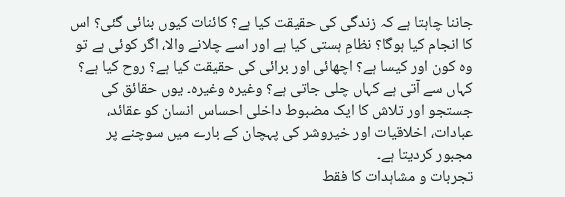جاننا چاہتا ہے کہ زندگی کی حقیقت کیا ہے؟ کائنات کیوں بنائی گئی؟ اس کا انجام کیا ہوگا؟ نظامِ ہستی کیا ہے اور اسے چلانے والا، اگر کوئی ہے تو وہ کون اور کیسا ہے؟ اچھائی اور برائی کی حقیقت کیا ہے؟ روح کیا ہے؟ کہاں سے آتی ہے کہاں چلی جاتی ہے؟ وغیرہ وغیرہ۔ یوں حقائق کی جستجو اور تلاش کا ایک مضبوط داخلی احساس انسان کو عقائد، عبادات، اخلاقیات اور خیروشر کی پہچان کے بارے میں سوچنے پر مجبور کردیتا ہے۔
تجربات و مشاہدات کا فقط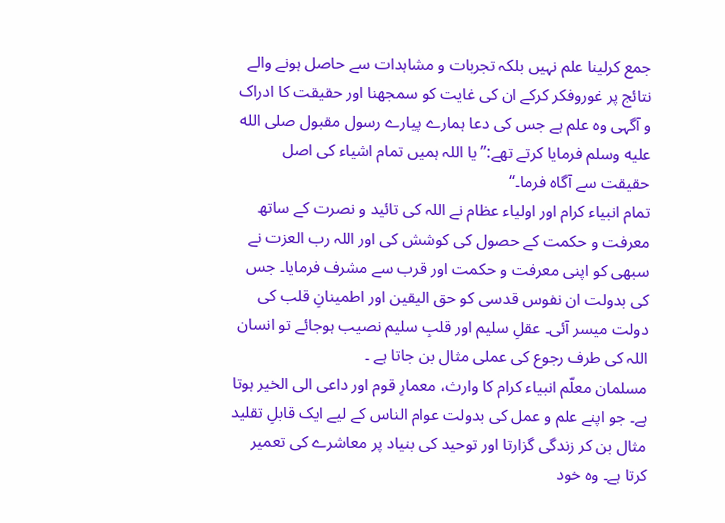جمع کرلینا علم نہیں بلکہ تجربات و مشاہدات سے حاصل ہونے والے نتائج پر غوروفکر کرکے ان کی غایت کو سمجھنا اور حقیقت کا ادراک و آگہی وہ علم ہے جس کی دعا ہمارے پیارے رسول مقبول صلى الله عليه وسلم فرمایا کرتے تھے:’’یا اللہ ہمیں تمام اشیاء کی اصل حقیقت سے آگاہ فرما۔‘‘
تمام انبیاء کرام اور اولیاء عظام نے اللہ کی تائید و نصرت کے ساتھ معرفت و حکمت کے حصول کی کوشش کی اور اللہ رب العزت نے سبھی کو اپنی معرفت و حکمت اور قرب سے مشرف فرمایا۔ جس کی بدولت ان نفوس قدسی کو حق الیقین اور اطمینانِ قلب کی دولت میسر آئی۔ عقلِ سلیم اور قلبِ سلیم نصیب ہوجائے تو انسان اللہ کی طرف رجوع کی عملی مثال بن جاتا ہے ۔
مسلمان معلّم انبیاء کرام کا وارث، معمارِ قوم اور داعی الی الخیر ہوتا ہے۔ جو اپنے علم و عمل کی بدولت عوام الناس کے لیے ایک قابلِ تقلید مثال بن کر زندگی گزارتا اور توحید کی بنیاد پر معاشرے کی تعمیر کرتا ہے۔ وہ خود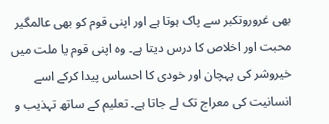بھی غروروتکبر سے پاک ہوتا ہے اور اپنی قوم کو بھی عالمگیر محبت اور اخلاص کا درس دیتا ہے۔ وہ اپنی قوم یا ملت میں خیروشر کی پہچان اور خودی کا احساس پیدا کرکے اسے انسانیت کی معراج تک لے جاتا ہے۔ تعلیم کے ساتھ تہذیب و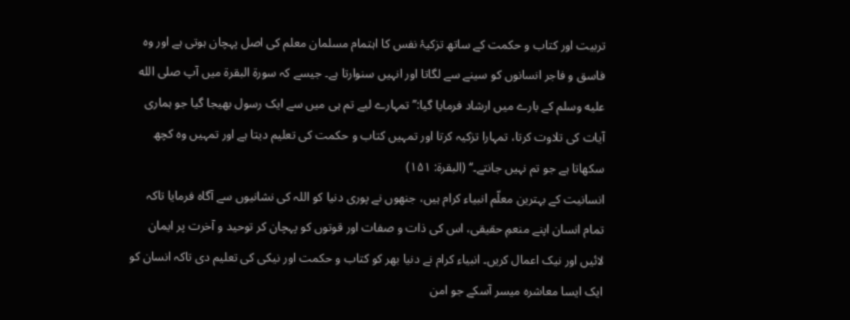تربیت اور کتاب و حکمت کے ساتھ تزکیۂ نفس کا اہتمام مسلمان معلم کی اصل پہچان ہوتی ہے اور وہ فاسق و فاجر انسانوں کو سینے سے لگاتا اور انہیں سنوارتا ہے۔ جیسے کہ سورۃ البقرۃ میں آپ صلى الله عليه وسلم کے بارے میں ارشاد فرمایا گیا:’’تمہارے لیے تم ہی میں سے ایک رسول بھیجا گیا جو ہماری آیات کی تلاوت کرتا، تمہارا تزکیہ کرتا اور تمہیں کتاب و حکمت کی تعلیم دیتا ہے اور تمہیں وہ کچھ سکھاتا ہے جو تم نہیں جانتے۔‘‘ (البقرۃ: ۱۵۱)
انسانیت کے بہترین معلّم انبیاء کرام ہیں، جنھوں نے پوری دنیا کو اللہ کی نشانیوں سے آگاہ فرمایا تاکہ تمام انسان اپنے منعمِ حقیقی، اس کی ذات و صفات اور قوتوں کو پہچان کر توحید و آخرت پر ایمان لائیں اور نیک اعمال کریں۔ انبیاء کرام نے دنیا بھر کو کتاب و حکمت اور نیکی کی تعلیم دی تاکہ انسان کو ایک ایسا معاشرہ میسر آسکے جو امن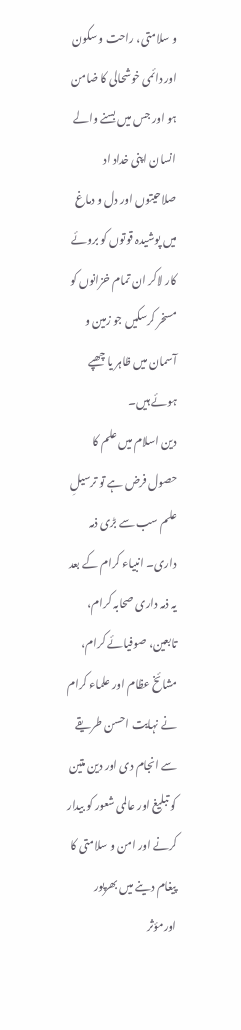و سلامتی، راحت و سکون اور دائمی خوشحالی کا ضامن ہو اور جس میں بسنے والے انسان اپنی خداد اد صلاحیتوں اور دل و دماغ میں پوشیدہ قوتوں کو بروئے کار لاکر ان تمام خزانوں کو مسخر کرسکیں جو زمین و آسمان میں ظاہر یا چھپے ہوئے ہیں۔
دین اسلام میں علم کا حصول فرض ہے تو ترسیلِ علم سب سے بڑی ذمہ داری۔ انبیاء کرام کے بعد یہ ذمہ داری صحابہ کرام، تابعین، صوفیائے کرام، مشائخ عظام اور علماء کرام نے نہایت احسن طریقے سے انجام دی اور دین متین کو تبلیغ اور عالمی شعور کو بیدار کرنے اور امن و سلامتی کا پیغام دینے میں بھرپور اورمؤثر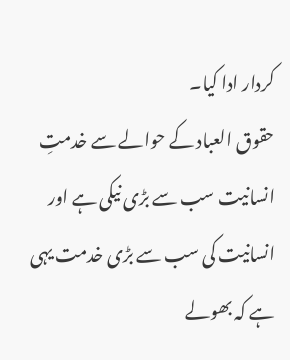کردار ادا کیا۔
حقوق العباد کے حوالے سے خدمتِ انسانیت سب سے بڑی نیکی ہے اور انسانیت کی سب سے بڑی خدمت یہی ہے کہ بھولے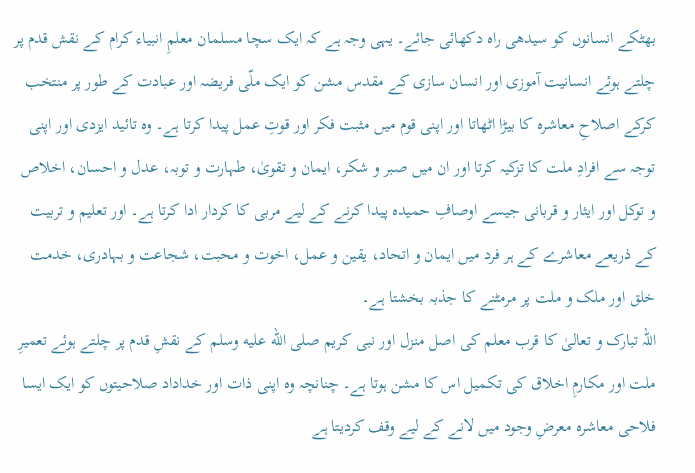بھٹکے انسانوں کو سیدھی راہ دکھائی جائے۔ یہی وجہ ہے کہ ایک سچا مسلمان معلمِ انبیاء کرام کے نقش قدم پر چلتے ہوئے انسانیت آموزی اور انسان سازی کے مقدس مشن کو ایک ملّی فریضہ اور عبادت کے طور پر منتخب کرکے اصلاحِ معاشرہ کا بیڑا اٹھاتا اور اپنی قوم میں مثبت فکر اور قوتِ عمل پیدا کرتا ہے۔ وہ تائید ایزدی اور اپنی توجہ سے افرادِ ملت کا تزکیہ کرتا اور ان میں صبر و شکر، ایمان و تقویٰ، طہارت و توبہ، عدل و احسان، اخلاص و توکل اور ایثار و قربانی جیسے اوصافِ حمیدہ پیدا کرنے کے لیے مربی کا کردار ادا کرتا ہے۔ اور تعلیم و تربیت کے ذریعے معاشرے کے ہر فرد میں ایمان و اتحاد، یقین و عمل، اخوت و محبت، شجاعت و بہادری، خدمت خلق اور ملک و ملت پر مرمٹنے کا جذبہ بخشتا ہے۔
اللہ تبارک و تعالیٰ کا قرب معلم کی اصل منزل اور نبی کریم صلى الله عليه وسلم کے نقشِ قدم پر چلتے ہوئے تعمیرِ ملت اور مکارمِ اخلاق کی تکمیل اس کا مشن ہوتا ہے۔ چنانچہ وہ اپنی ذات اور خداداد صلاحیتوں کو ایک ایسا فلاحی معاشرہ معرضِ وجود میں لانے کے لیے وقف کردیتا ہے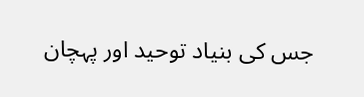جس کی بنیاد توحید اور پہچان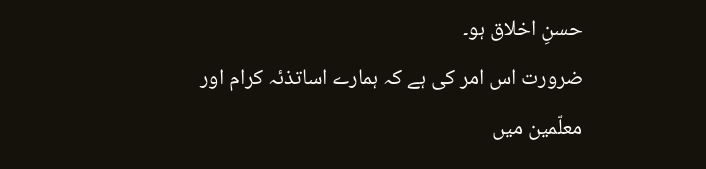حسنِ اخلاق ہو۔
ضرورت اس امر کی ہے کہ ہمارے اساتذئہ کرام اور معلّمین میں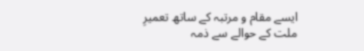ایسے مقام و مرتبہ کے ساتھ تعمیرِ ملت کے حوالے سے ذمہ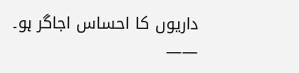داریوں کا احساس اجاگر ہو۔
——